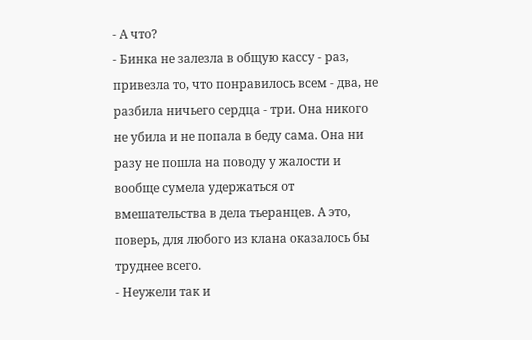- А что?
- Бинка не залезла в общую кассу - раз, привезла то, что понравилось всем - два, не разбила ничьего сердца - три. Она никого не убила и не попала в беду сама. Она ни разу не пошла на поводу у жалости и вообще сумела удержаться от вмешательства в дела тьеранцев. А это, поверь, для любого из клана оказалось бы труднее всего.
- Неужели так и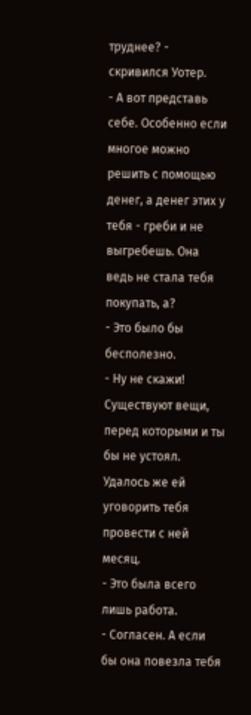труднее? - скривился Уотер.
- А вот представь себе. Особенно если многое можно решить с помощью денег, а денег этих у тебя - греби и не выгребешь. Она ведь не стала тебя покупать, а?
- Это было бы бесполезно.
- Ну не скажи! Существуют вещи, перед которыми и ты бы не устоял. Удалось же ей уговорить тебя провести с ней месяц.
- Это была всего лишь работа.
- Согласен. А если бы она повезла тебя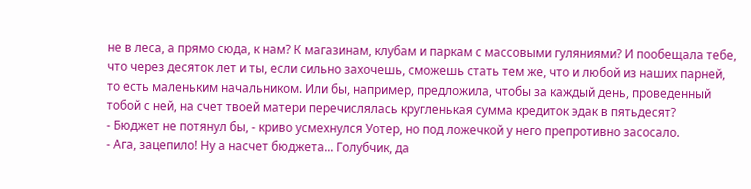не в леса, а прямо сюда, к нам? К магазинам, клубам и паркам с массовыми гуляниями? И пообещала тебе, что через десяток лет и ты, если сильно захочешь, сможешь стать тем же, что и любой из наших парней, то есть маленьким начальником. Или бы, например, предложила, чтобы за каждый день, проведенный тобой с ней, на счет твоей матери перечислялась кругленькая сумма кредиток эдак в пятьдесят?
- Бюджет не потянул бы, - криво усмехнулся Уотер, но под ложечкой у него препротивно засосало.
- Ага, зацепило! Ну а насчет бюджета... Голубчик, да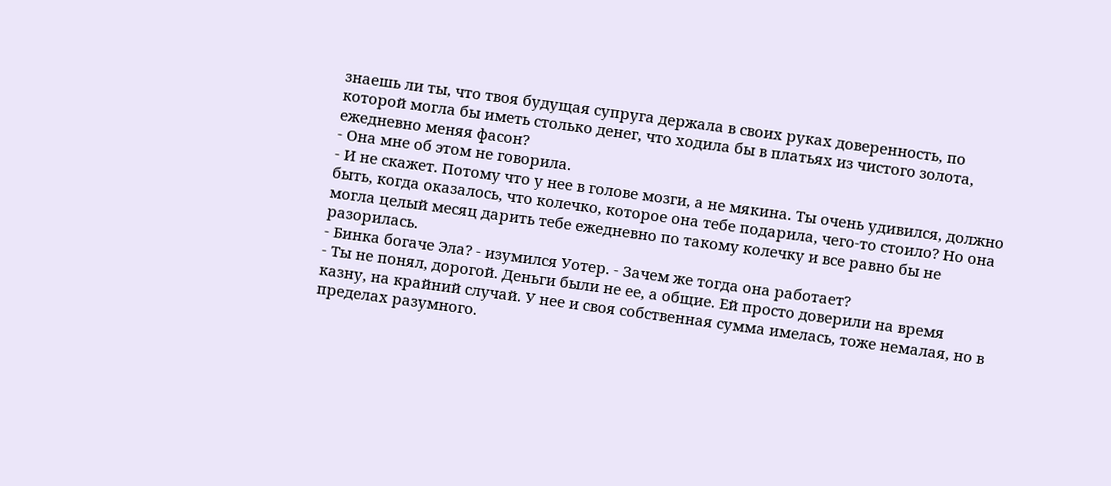знаешь ли ты, что твоя будущая супруга держала в своих руках доверенность, по которой могла бы иметь столько денег, что ходила бы в платьях из чистого золота, ежедневно меняя фасон?
- Она мне об этом не говорила.
- И не скажет. Потому что у нее в голове мозги, а не мякина. Ты очень удивился, должно быть, когда оказалось, что колечко, которое она тебе подарила, чего-то стоило? Но она могла целый месяц дарить тебе ежедневно по такому колечку и все равно бы не разорилась.
- Бинка богаче Эла? - изумился Уотер. - Зачем же тогда она работает?
- Ты не понял, дорогой. Деньги были не ее, а общие. Ей просто доверили на время казну, на крайний случай. У нее и своя собственная сумма имелась, тоже немалая, но в пределах разумного.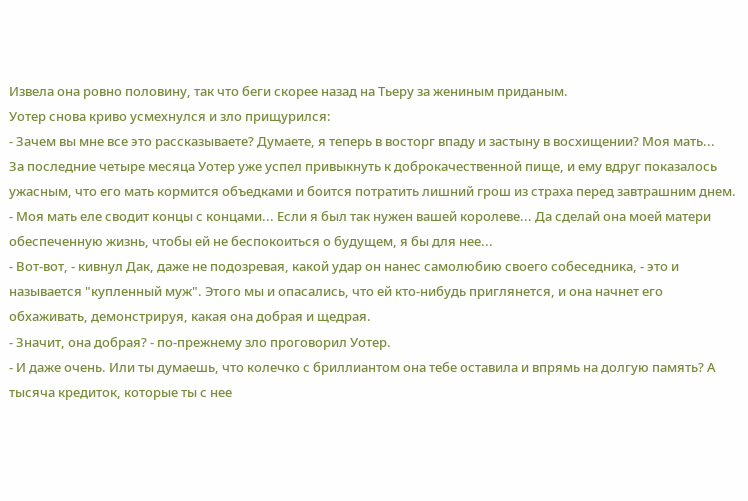Извела она ровно половину, так что беги скорее назад на Тьеру за жениным приданым.
Уотер снова криво усмехнулся и зло прищурился:
- Зачем вы мне все это рассказываете? Думаете, я теперь в восторг впаду и застыну в восхищении? Моя мать...
За последние четыре месяца Уотер уже успел привыкнуть к доброкачественной пище, и ему вдруг показалось ужасным, что его мать кормится объедками и боится потратить лишний грош из страха перед завтрашним днем.
- Моя мать еле сводит концы с концами... Если я был так нужен вашей королеве... Да сделай она моей матери обеспеченную жизнь, чтобы ей не беспокоиться о будущем, я бы для нее...
- Вот-вот, - кивнул Дак, даже не подозревая, какой удар он нанес самолюбию своего собеседника, - это и называется "купленный муж". Этого мы и опасались, что ей кто-нибудь приглянется, и она начнет его обхаживать, демонстрируя, какая она добрая и щедрая.
- Значит, она добрая? - по-прежнему зло проговорил Уотер.
- И даже очень. Или ты думаешь, что колечко с бриллиантом она тебе оставила и впрямь на долгую память? А тысяча кредиток, которые ты с нее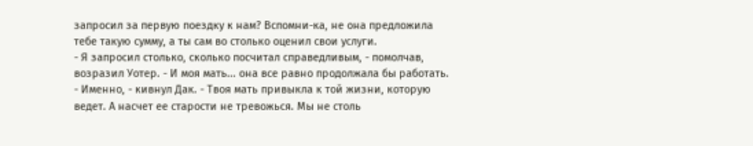запросил за первую поездку к нам? Вспомни-ка, не она предложила тебе такую сумму, а ты сам во столько оценил свои услуги.
- Я запросил столько, сколько посчитал справедливым, - помолчав, возразил Уотер. - И моя мать... она все равно продолжала бы работать.
- Именно, - кивнул Дак. - Твоя мать привыкла к той жизни, которую ведет. А насчет ее старости не тревожься. Мы не столь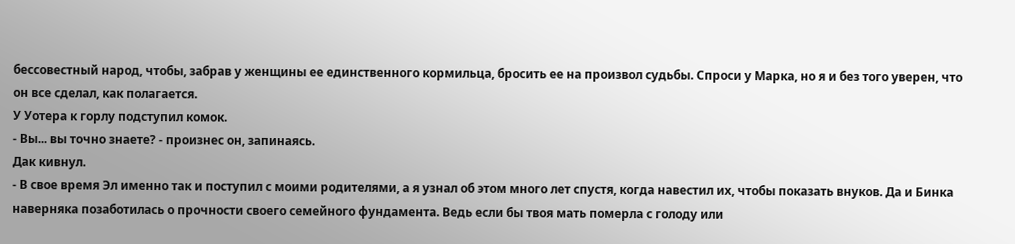бессовестный народ, чтобы, забрав у женщины ее единственного кормильца, бросить ее на произвол судьбы. Спроси у Марка, но я и без того уверен, что он все сделал, как полагается.
У Уотера к горлу подступил комок.
- Вы... вы точно знаете? - произнес он, запинаясь.
Дак кивнул.
- В свое время Эл именно так и поступил с моими родителями, а я узнал об этом много лет спустя, когда навестил их, чтобы показать внуков. Да и Бинка наверняка позаботилась о прочности своего семейного фундамента. Ведь если бы твоя мать померла с голоду или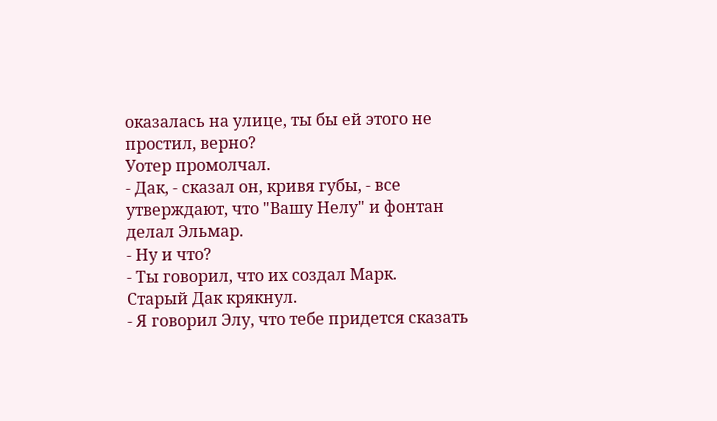оказалась на улице, ты бы ей этого не простил, верно?
Уотер промолчал.
- Дак, - сказал он, кривя губы, - все утверждают, что "Вашу Нелу" и фонтан делал Эльмар.
- Ну и что?
- Ты говорил, что их создал Марк.
Старый Дак крякнул.
- Я говорил Элу, что тебе придется сказать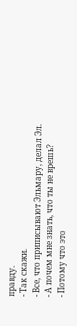правду.
- Так скажи.
- Все, что приписывают Эльмару, делал Эл.
- А почем мне знать, что ты не врешь?
- Потому что это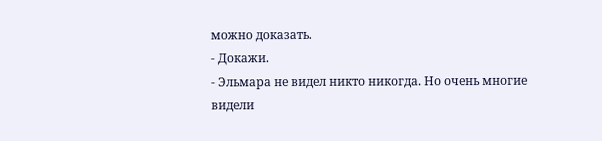можно доказать.
- Докажи.
- Эльмара не видел никто никогда. Но очень многие видели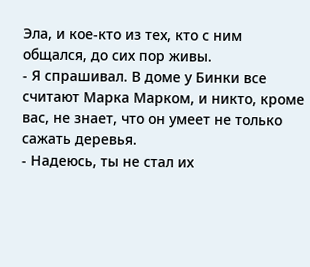Эла, и кое-кто из тех, кто с ним общался, до сих пор живы.
- Я спрашивал. В доме у Бинки все считают Марка Марком, и никто, кроме вас, не знает, что он умеет не только сажать деревья.
- Надеюсь, ты не стал их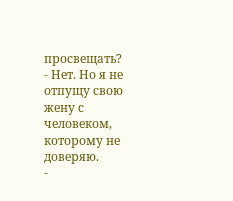просвещать?
- Нет. Но я не отпущу свою жену с человеком, которому не доверяю.
-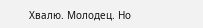Хвалю. Молодец. Но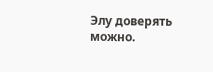Элу доверять можно.